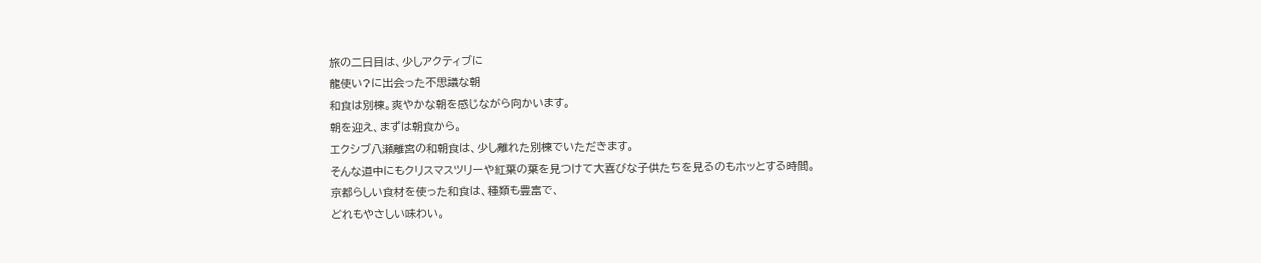旅の二日目は、少しアクティブに
龍使い?に出会った不思議な朝
和食は別棟。爽やかな朝を感じながら向かいます。
朝を迎え、まずは朝食から。
エクシブ八瀬離宮の和朝食は、少し離れた別棟でいただきます。
そんな道中にもクリスマスツリーや紅葉の葉を見つけて大喜びな子供たちを見るのもホッとする時間。
京都らしい食材を使った和食は、種類も豊富で、
どれもやさしい味わい。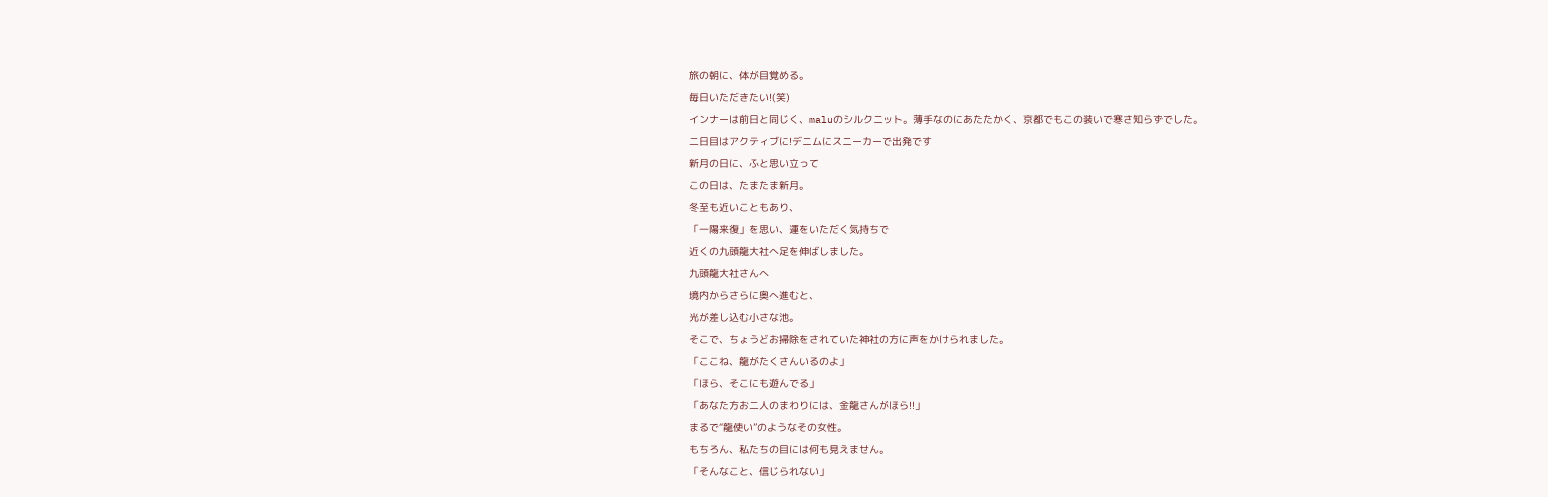旅の朝に、体が目覚める。
毎日いただきたい!(笑)
インナーは前日と同じく、maluのシルクニット。薄手なのにあたたかく、京都でもこの装いで寒さ知らずでした。
二日目はアクティブに!デニムにスニーカーで出発です
新月の日に、ふと思い立って
この日は、たまたま新月。
冬至も近いこともあり、
「一陽来復」を思い、運をいただく気持ちで
近くの九頭龍大社へ足を伸ばしました。
九頭龍大社さんへ
境内からさらに奥へ進むと、
光が差し込む小さな池。
そこで、ちょうどお掃除をされていた神社の方に声をかけられました。
「ここね、龍がたくさんいるのよ」
「ほら、そこにも遊んでる」
「あなた方お二人のまわりには、金龍さんがほら!!」
まるで“龍使い”のようなその女性。
もちろん、私たちの目には何も見えません。
「そんなこと、信じられない」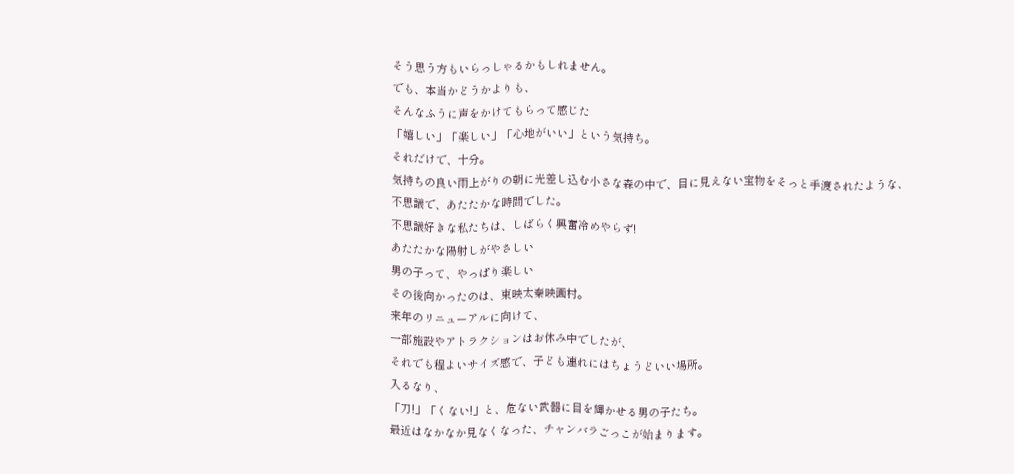そう思う方もいらっしゃるかもしれません。
でも、本当かどうかよりも、
そんなふうに声をかけてもらって感じた
「嬉しい」「楽しい」「心地がいい」という気持ち。
それだけで、十分。
気持ちの良い雨上がりの朝に光差し込む小さな森の中で、目に見えない宝物をそっと手渡されたような、
不思議で、あたたかな時間でした。
不思議好きな私たちは、しばらく興奮冷めやらず!
あたたかな陽射しがやさしい
男の子って、やっぱり楽しい
その後向かったのは、東映太秦映画村。
来年のリニューアルに向けて、
一部施設やアトラクションはお休み中でしたが、
それでも程よいサイズ感で、子ども連れにはちょうどいい場所。
入るなり、
「刀!」「くない!」と、危ない武器に目を輝かせる男の子たち。
最近はなかなか見なくなった、チャンバラごっこが始まります。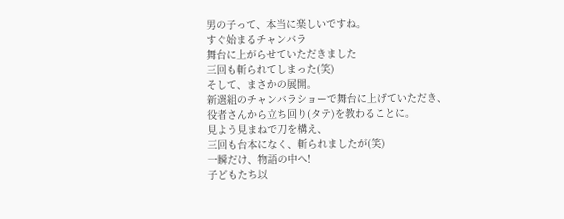男の子って、本当に楽しいですね。
すぐ始まるチャンバラ
舞台に上がらせていただきました
三回も斬られてしまった(笑)
そして、まさかの展開。
新選組のチャンバラショーで舞台に上げていただき、
役者さんから立ち回り(タテ)を教わることに。
見よう見まねで刀を構え、
三回も台本になく、斬られましたが(笑)
一瞬だけ、物語の中へ!
子どもたち以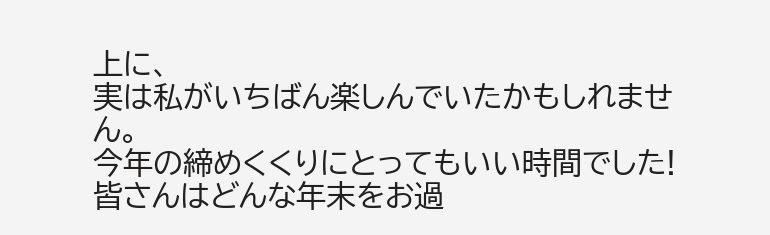上に、
実は私がいちばん楽しんでいたかもしれません。
今年の締めくくりにとってもいい時間でした!
皆さんはどんな年末をお過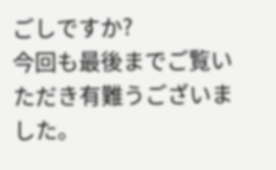ごしですか?
今回も最後までご覧いただき有難うございました。